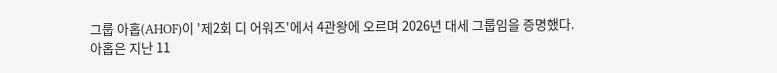그룹 아홉(AHOF)이 '제2회 디 어워즈'에서 4관왕에 오르며 2026년 대세 그룹임을 증명했다.
아홉은 지난 11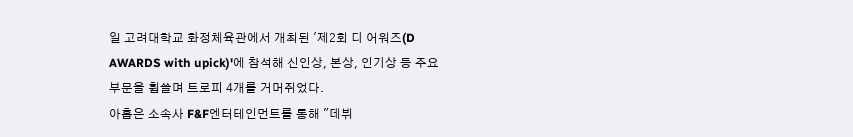일 고려대학교 화정체육관에서 개최된 '제2회 디 어워즈(D AWARDS with upick)'에 참석해 신인상, 본상, 인기상 등 주요 부문을 휩쓸며 트로피 4개를 거머쥐었다.
아홉은 소속사 F&F엔터테인먼트를 통해 "데뷔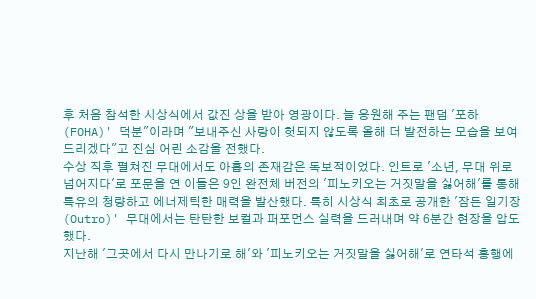후 처음 참석한 시상식에서 값진 상을 받아 영광이다. 늘 응원해 주는 팬덤 '포하(FOHA)' 덕분"이라며 "보내주신 사랑이 헛되지 않도록 올해 더 발전하는 모습을 보여드리겠다"고 진심 어린 소감을 전했다.
수상 직후 펼쳐진 무대에서도 아홉의 존재감은 독보적이었다. 인트로 '소년, 무대 위로 넘어지다'로 포문을 연 이들은 9인 완전체 버전의 '피노키오는 거짓말을 싫어해'를 통해 특유의 청량하고 에너제틱한 매력을 발산했다. 특히 시상식 최초로 공개한 '잠든 일기장 (Outro)' 무대에서는 탄탄한 보컬과 퍼포먼스 실력을 드러내며 약 6분간 현장을 압도했다.
지난해 '그곳에서 다시 만나기로 해'와 '피노키오는 거짓말을 싫어해'로 연타석 흥행에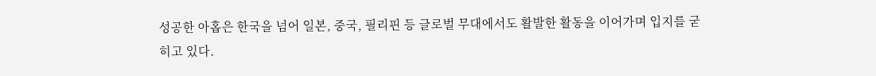성공한 아홉은 한국을 넘어 일본, 중국, 필리핀 등 글로벌 무대에서도 활발한 활동을 이어가며 입지를 굳히고 있다.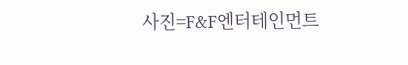사진=F&F엔터테인먼트